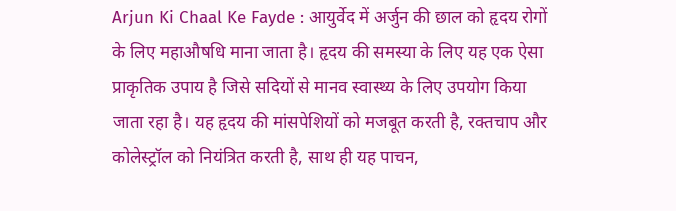Arjun Ki Chaal Ke Fayde : आयुर्वेद में अर्जुन की छाल को हृदय रोगों के लिए महाऔषधि माना जाता है। हृदय की समस्या के लिए यह एक ऐसा प्राकृतिक उपाय है जिसे सदियों से मानव स्वास्थ्य के लिए उपयोग किया जाता रहा है। यह हृदय की मांसपेशियों को मजबूत करती है, रक्तचाप और कोलेस्ट्रॉल को नियंत्रित करती है, साथ ही यह पाचन,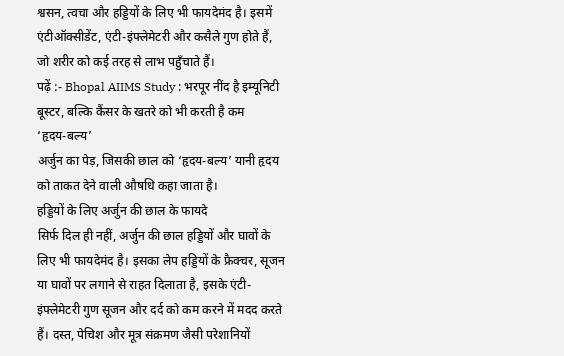श्वसन, त्वचा और हड्डियों के लिए भी फायदेमंद है। इसमें एंटीऑक्सीडेंट, एंटी-इंफ्लेमेटरी और कसैले गुण होते हैं, जो शरीर को कई तरह से लाभ पहुँचाते हैं।
पढ़ें :- Bhopal AIIMS Study : भरपूर नींद है इम्यूनिटी बूस्टर, बल्कि कैंसर के खतरे को भी करती है कम
‘हृदय-बल्य’
अर्जुन का पेड़, जिसकी छाल को ‘हृदय-बल्य’ यानी हृदय को ताकत देने वाली औषधि कहा जाता है।
हड्डियों के लिए अर्जुन की छाल के फायदे
सिर्फ दिल ही नहीं, अर्जुन की छाल हड्डियों और घावों के लिए भी फायदेमंद है। इसका लेप हड्डियों के फ्रैक्चर, सूजन या घावों पर लगाने से राहत दिलाता है, इसके एंटी-इंफ्लेमेटरी गुण सूजन और दर्द को कम करने में मदद करते हैं। दस्त, पेचिश और मूत्र संक्रमण जैसी परेशानियों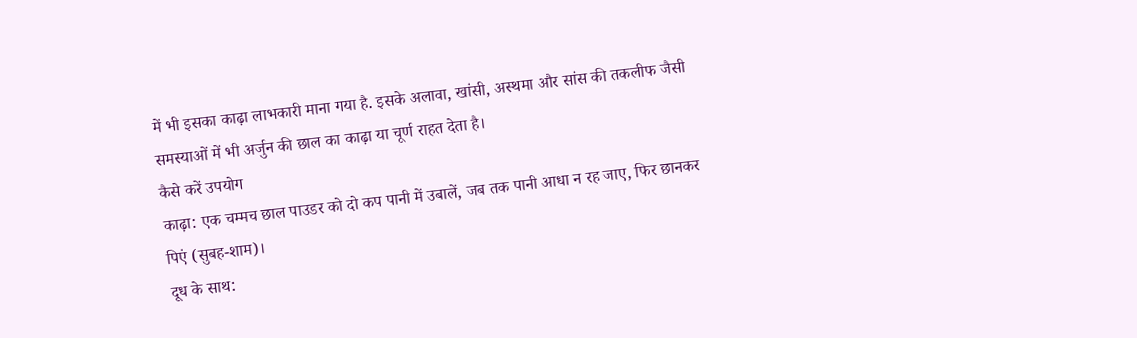में भी इसका काढ़ा लाभकारी माना गया है. इसके अलावा, खांसी, अस्थमा और सांस की तकलीफ जैसी समस्याओं में भी अर्जुन की छाल का काढ़ा या चूर्ण राहत देता है।
कैसे करें उपयोग
काढ़ा: एक चम्मच छाल पाउडर को दो कप पानी में उबालें, जब तक पानी आधा न रह जाए, फिर छानकर पिएं (सुबह-शाम)।
दूध के साथ: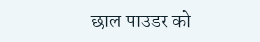छाल पाउडर को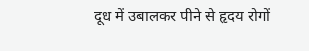दूध में उबालकर पीने से हृदय रोगों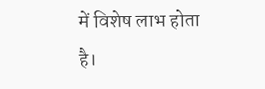में विशेष लाभ होता है।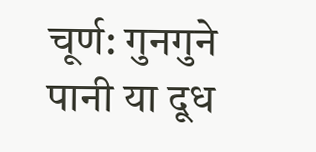चूर्ण: गुनगुने पानी या दूध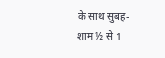के साथ सुबह-शाम ½ से 1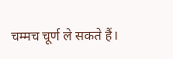चम्मच चूर्ण ले सकते हैं।